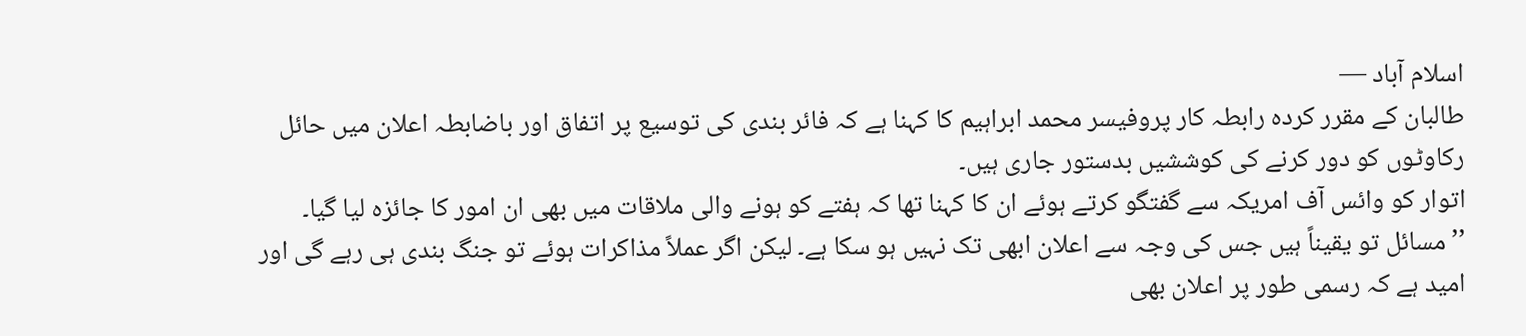اسلام آباد —
طالبان کے مقرر کردہ رابطہ کار پروفیسر محمد ابراہیم کا کہنا ہے کہ فائر بندی کی توسیع پر اتفاق اور باضابطہ اعلان میں حائل رکاوٹوں کو دور کرنے کی کوششیں بدستور جاری ہیں۔
اتوار کو وائس آف امریکہ سے گفتگو کرتے ہوئے ان کا کہنا تھا کہ ہفتے کو ہونے والی ملاقات میں بھی ان امور کا جائزہ لیا گیا۔
’’مسائل تو یقیناً ہیں جس کی وجہ سے اعلان ابھی تک نہیں ہو سکا ہے۔ لیکن اگر عملاً مذاکرات ہوئے تو جنگ بندی ہی رہے گی اور امید ہے کہ رسمی طور پر اعلان بھی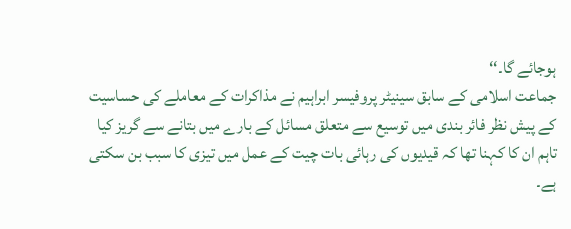ہوجائے گا۔‘‘
جماعت اسلامی کے سابق سینیٹر پروفیسر ابراہیم نے مذاکرات کے معاملے کی حساسیت کے پیش نظر فائر بندی میں توسیع سے متعلق مسائل کے بارے میں بتانے سے گریز کیا تاہم ان کا کہنا تھا کہ قیدیوں کی رہائی بات چیت کے عمل میں تیزی کا سبب بن سکتی ہے۔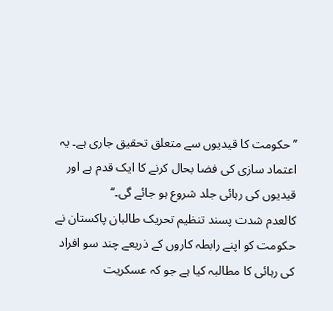’’حکومت کا قیدیوں سے متعلق تحقیق جاری ہے۔ یہ اعتماد سازی کی فضا بحال کرنے کا ایک قدم ہے اور قیدیوں کی رہائی جلد شروع ہو جائے گی۔‘‘
کالعدم شدت پسند تنظیم تحریک طالبان پاکستان نے حکومت کو اپنے رابطہ کاروں کے ذریعے چند سو افراد کی رہائی کا مطالبہ کیا ہے جو کہ عسکریت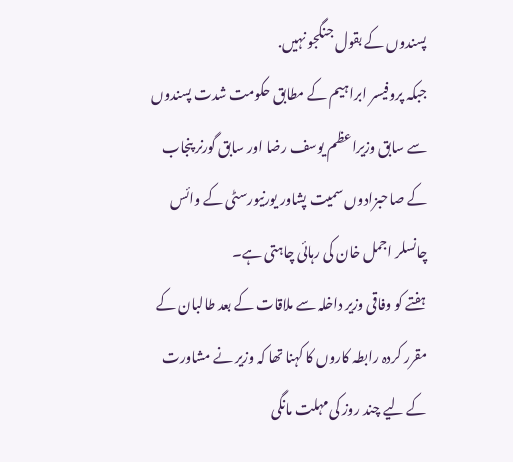پسندوں کے بقول جنگجو نہیں.
جبکہ پروفیسر ابراہیم کے مطابق حکومت شدت پسندوں سے سابق وزیراعظم یوسف رضا اور سابق گورنر پنجاب کے صاحبزادوں سمیت پشاور یورنیورسٹی کے وائس چانسلر اجمل خان کی رہائی چاہتی ہے۔
ہفتے کو وفاقی وزیر داخلہ سے ملاقات کے بعد طالبان کے مقرر کردہ رابطہ کاروں کا کہنا تھا کہ وزیر نے مشاورت کے لیے چند روز کی مہلت مانگی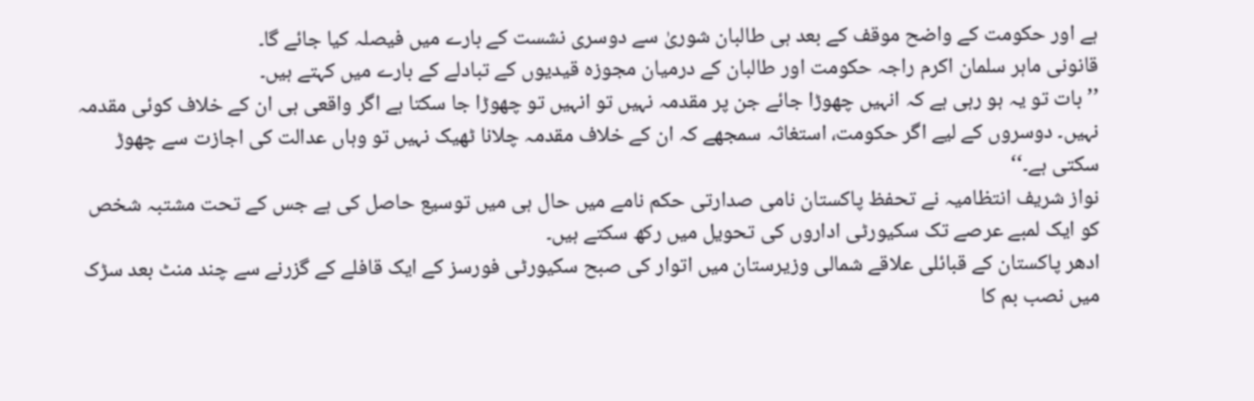ہے اور حکومت کے واضح موقف کے بعد ہی طالبان شوریٰ سے دوسری نشست کے بارے میں فیصلہ کیا جائے گا۔
قانونی ماہر سلمان اکرم راجہ حکومت اور طالبان کے درمیان مجوزہ قیدیوں کے تبادلے کے بارے میں کہتے ہیں۔
’’بات تو یہ ہو رہی ہے کہ انہیں چھوڑا جائے جن پر مقدمہ نہیں تو انہیں تو چھوڑا جا سکتا ہے اگر واقعی ہی ان کے خلاف کوئی مقدمہ نہیں۔ دوسروں کے لیے اگر حکومت، استغاثہ سمجھے کہ ان کے خلاف مقدمہ چلانا ٹھیک نہیں تو وہاں عدالت کی اجازت سے چھوڑ سکتی ہے۔‘‘
نواز شریف انتظامیہ نے تحفظ پاکستان نامی صدارتی حکم نامے میں حال ہی میں توسیع حاصل کی ہے جس کے تحت مشتبہ شخص کو ایک لمبے عرصے تک سکیورٹی اداروں کی تحویل میں رکھ سکتے ہیں۔
ادھر پاکستان کے قبائلی علاقے شمالی وزیرستان میں اتوار کی صبح سکیورٹی فورسز کے ایک قافلے کے گزرنے سے چند منٹ بعد سڑک میں نصب بم کا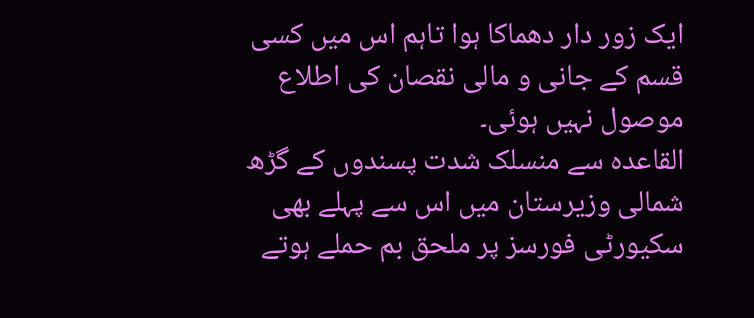ایک زور دار دھماکا ہوا تاہم اس میں کسی قسم کے جانی و مالی نقصان کی اطلاع موصول نہیں ہوئی۔
القاعدہ سے منسلک شدت پسندوں کے گڑھ شمالی وزیرستان میں اس سے پہلے بھی سکیورٹی فورسز پر ملحق بم حملے ہوتے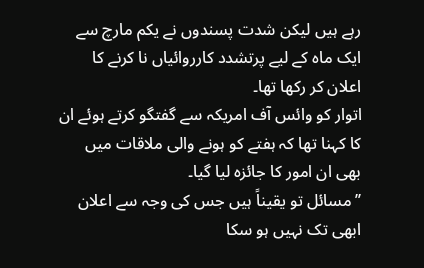رہے ہیں لیکن شدت پسندوں نے یکم مارچ سے ایک ماہ کے لیے پرتشدد کارروائیاں نا کرنے کا اعلان کر رکھا تھا۔
اتوار کو وائس آف امریکہ سے گفتگو کرتے ہوئے ان کا کہنا تھا کہ ہفتے کو ہونے والی ملاقات میں بھی ان امور کا جائزہ لیا گیا۔
’’مسائل تو یقیناً ہیں جس کی وجہ سے اعلان ابھی تک نہیں ہو سکا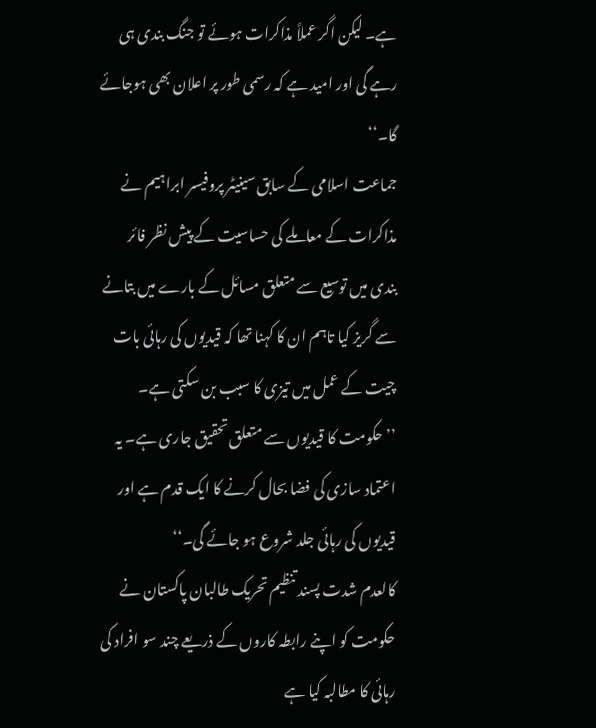ہے۔ لیکن اگر عملاً مذاکرات ہوئے تو جنگ بندی ہی رہے گی اور امید ہے کہ رسمی طور پر اعلان بھی ہوجائے گا۔‘‘
جماعت اسلامی کے سابق سینیٹر پروفیسر ابراہیم نے مذاکرات کے معاملے کی حساسیت کے پیش نظر فائر بندی میں توسیع سے متعلق مسائل کے بارے میں بتانے سے گریز کیا تاہم ان کا کہنا تھا کہ قیدیوں کی رہائی بات چیت کے عمل میں تیزی کا سبب بن سکتی ہے۔
’’حکومت کا قیدیوں سے متعلق تحقیق جاری ہے۔ یہ اعتماد سازی کی فضا بحال کرنے کا ایک قدم ہے اور قیدیوں کی رہائی جلد شروع ہو جائے گی۔‘‘
کالعدم شدت پسند تنظیم تحریک طالبان پاکستان نے حکومت کو اپنے رابطہ کاروں کے ذریعے چند سو افراد کی رہائی کا مطالبہ کیا ہے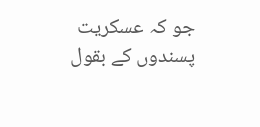جو کہ عسکریت پسندوں کے بقول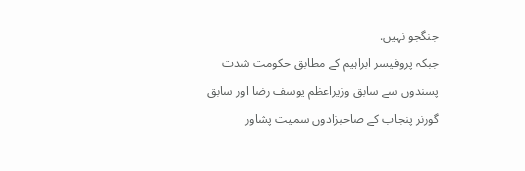جنگجو نہیں.
جبکہ پروفیسر ابراہیم کے مطابق حکومت شدت پسندوں سے سابق وزیراعظم یوسف رضا اور سابق گورنر پنجاب کے صاحبزادوں سمیت پشاور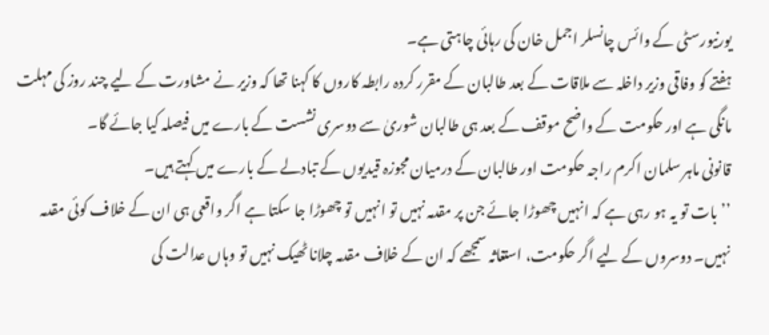یورنیورسٹی کے وائس چانسلر اجمل خان کی رہائی چاہتی ہے۔
ہفتے کو وفاقی وزیر داخلہ سے ملاقات کے بعد طالبان کے مقرر کردہ رابطہ کاروں کا کہنا تھا کہ وزیر نے مشاورت کے لیے چند روز کی مہلت مانگی ہے اور حکومت کے واضح موقف کے بعد ہی طالبان شوریٰ سے دوسری نشست کے بارے میں فیصلہ کیا جائے گا۔
قانونی ماہر سلمان اکرم راجہ حکومت اور طالبان کے درمیان مجوزہ قیدیوں کے تبادلے کے بارے میں کہتے ہیں۔
’’بات تو یہ ہو رہی ہے کہ انہیں چھوڑا جائے جن پر مقدمہ نہیں تو انہیں تو چھوڑا جا سکتا ہے اگر واقعی ہی ان کے خلاف کوئی مقدمہ نہیں۔ دوسروں کے لیے اگر حکومت، استغاثہ سمجھے کہ ان کے خلاف مقدمہ چلانا ٹھیک نہیں تو وہاں عدالت کی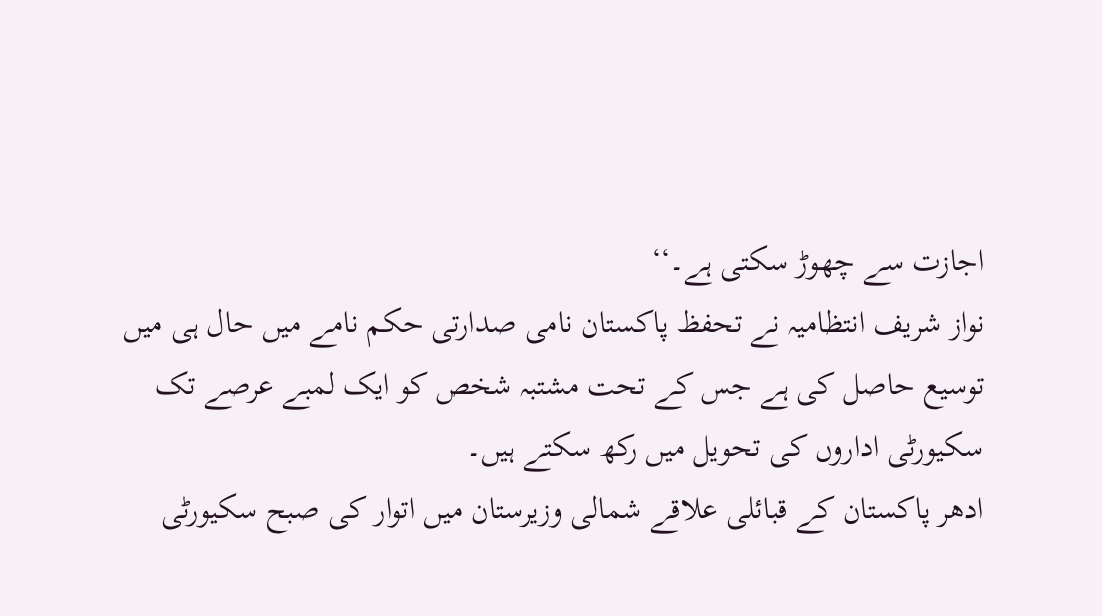اجازت سے چھوڑ سکتی ہے۔‘‘
نواز شریف انتظامیہ نے تحفظ پاکستان نامی صدارتی حکم نامے میں حال ہی میں توسیع حاصل کی ہے جس کے تحت مشتبہ شخص کو ایک لمبے عرصے تک سکیورٹی اداروں کی تحویل میں رکھ سکتے ہیں۔
ادھر پاکستان کے قبائلی علاقے شمالی وزیرستان میں اتوار کی صبح سکیورٹی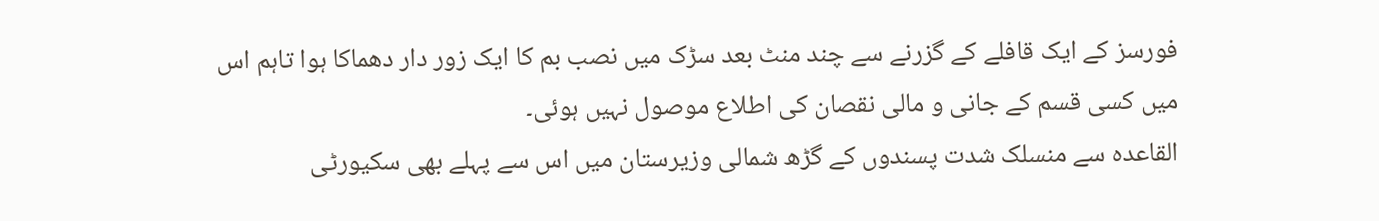فورسز کے ایک قافلے کے گزرنے سے چند منٹ بعد سڑک میں نصب بم کا ایک زور دار دھماکا ہوا تاہم اس میں کسی قسم کے جانی و مالی نقصان کی اطلاع موصول نہیں ہوئی۔
القاعدہ سے منسلک شدت پسندوں کے گڑھ شمالی وزیرستان میں اس سے پہلے بھی سکیورٹی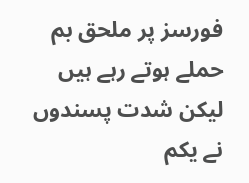فورسز پر ملحق بم حملے ہوتے رہے ہیں لیکن شدت پسندوں نے یکم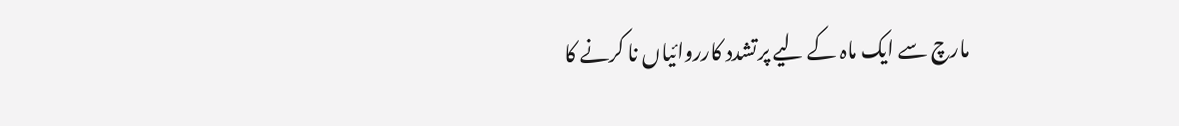مارچ سے ایک ماہ کے لیے پرتشدد کارروائیاں نا کرنے کا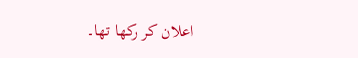اعلان کر رکھا تھا۔